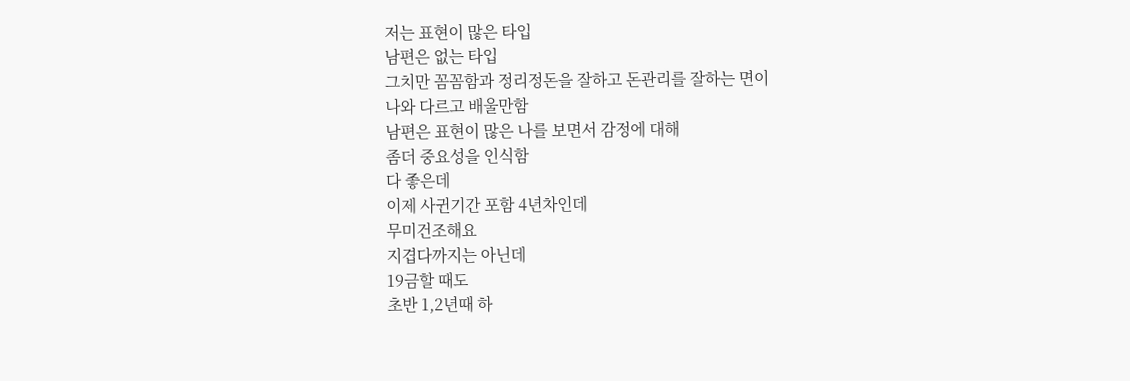저는 표현이 많은 타입
남편은 없는 타입
그치만 꼼꼼함과 정리정돈을 잘하고 돈관리를 잘하는 면이
나와 다르고 배울만함
남편은 표현이 많은 나를 보면서 감정에 대해
좀더 중요성을 인식함
다 좋은데
이제 사귄기간 포함 4년차인데
무미건조해요
지겹다까지는 아닌데
19금할 때도
초반 1,2년때 하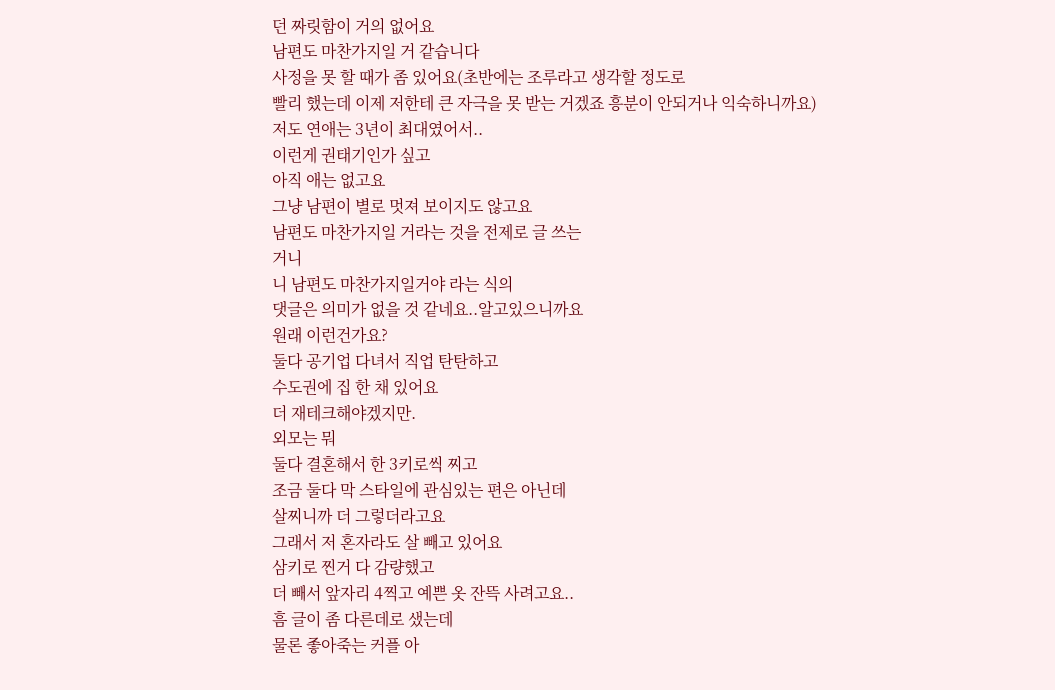던 짜릿함이 거의 없어요
남편도 마찬가지일 거 같습니다
사정을 못 할 때가 좀 있어요(초반에는 조루라고 생각할 정도로
빨리 했는데 이제 저한테 큰 자극을 못 받는 거겠죠 흥분이 안되거나 익숙하니까요)
저도 연애는 3년이 최대였어서..
이런게 권태기인가 싶고
아직 애는 없고요
그냥 남편이 별로 멋져 보이지도 않고요
남편도 마찬가지일 거라는 것을 전제로 글 쓰는
거니
니 남편도 마찬가지일거야 라는 식의
댓글은 의미가 없을 것 같네요..알고있으니까요
원래 이런건가요?
둘다 공기업 다녀서 직업 탄탄하고
수도권에 집 한 채 있어요
더 재테크해야겠지만.
외모는 뭐
둘다 결혼해서 한 3키로씩 찌고
조금 둘다 막 스타일에 관심있는 편은 아닌데
살찌니까 더 그렇더라고요
그래서 저 혼자라도 살 빼고 있어요
삼키로 찐거 다 감량했고
더 빼서 앞자리 4찍고 예쁜 옷 잔뜩 사려고요..
흠 글이 좀 다른데로 샜는데
물론 좋아죽는 커플 아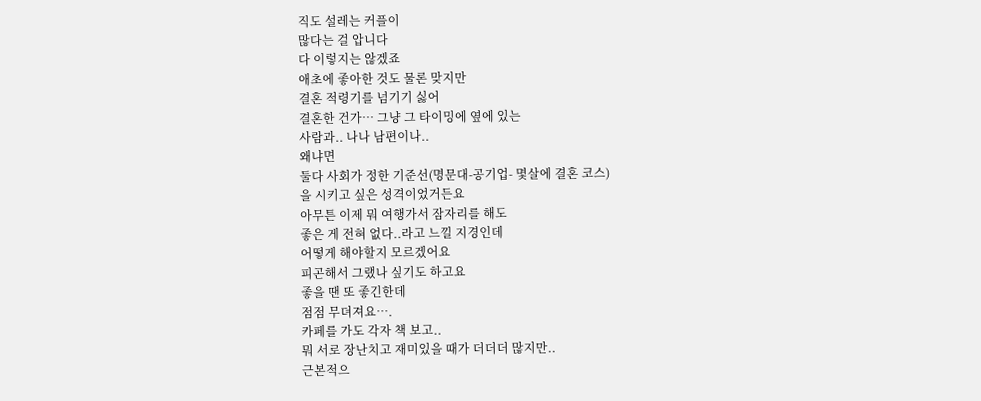직도 설레는 커플이
많다는 걸 압니다
다 이렇지는 않겠죠
애초에 좋아한 것도 물론 맞지만
결혼 적령기를 넘기기 싫어
결혼한 건가… 그냥 그 타이밍에 옆에 있는
사람과.. 나나 남편이나..
왜냐면
둘다 사회가 정한 기준선(명문대-공기업- 몇살에 결혼 코스)
을 시키고 싶은 성격이었거든요
아무튼 이제 뭐 여행가서 잠자리를 해도
좋은 게 전혀 없다..라고 느낄 지경인데
어떻게 해야할지 모르겠어요
피곤해서 그랬나 싶기도 하고요
좋을 땐 또 좋긴한데
점점 무뎌져요….
카페를 가도 각자 책 보고..
뭐 서로 장난치고 재미있을 때가 더더더 많지만..
근본적으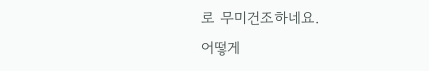로 무미건조하네요.
어떻게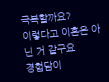극복할까요?
이렇다고 이혼은 아닌 거 같구요
경험담이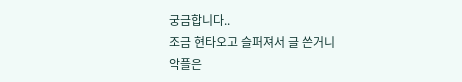궁금합니다..
조금 현타오고 슬퍼져서 글 쓴거니
악플은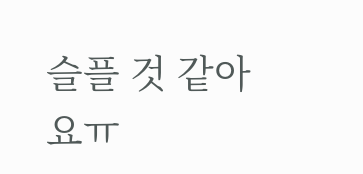슬플 것 같아요ㅠ